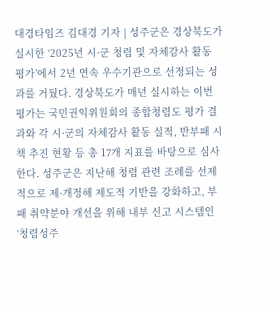대경타임즈 김대경 기자 | 성주군은 경상북도가 실시한 ‘2025년 시·군 청렴 및 자체감사 활동 평가’에서 2년 연속 우수기관으로 선정되는 성과를 거뒀다. 경상북도가 매년 실시하는 이번 평가는 국민권익위원회의 종합청렴도 평가 결과와 각 시·군의 자체감사 활동 실적, 반부패 시책 추진 현황 등 총 17개 지표를 바탕으로 심사한다. 성주군은 지난해 청렴 관련 조례를 선제적으로 제·개정해 제도적 기반을 강화하고, 부패 취약분야 개선을 위해 내부 신고 시스템인 ‘청렴성주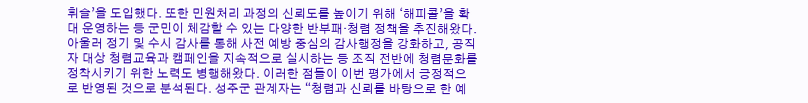휘슬’을 도입했다. 또한 민원처리 과정의 신뢰도를 높이기 위해 ‘해피콜’을 확대 운영하는 등 군민이 체감할 수 있는 다양한 반부패·청렴 정책을 추진해왔다. 아울러 정기 및 수시 감사를 통해 사전 예방 중심의 감사행정을 강화하고, 공직자 대상 청렴교육과 캠페인을 지속적으로 실시하는 등 조직 전반에 청렴문화를 정착시키기 위한 노력도 병행해왔다. 이러한 점들이 이번 평가에서 긍정적으로 반영된 것으로 분석된다. 성주군 관계자는 “청렴과 신뢰를 바탕으로 한 예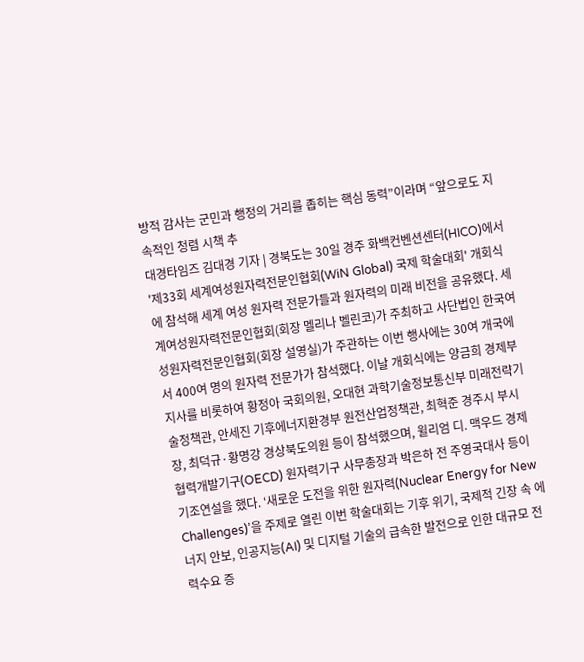방적 감사는 군민과 행정의 거리를 좁히는 핵심 동력”이라며 “앞으로도 지속적인 청렴 시책 추
대경타임즈 김대경 기자 | 경북도는 30일 경주 화백컨벤션센터(HICO)에서 '제33회 세계여성원자력전문인협회(WiN Global) 국제 학술대회' 개회식에 참석해 세계 여성 원자력 전문가들과 원자력의 미래 비전을 공유했다. 세계여성원자력전문인협회(회장 멜리나 벨린코)가 주최하고 사단법인 한국여성원자력전문인협회(회장 설영실)가 주관하는 이번 행사에는 30여 개국에서 400여 명의 원자력 전문가가 참석했다. 이날 개회식에는 양금희 경제부지사를 비롯하여 황정아 국회의원, 오대현 과학기술정보통신부 미래전략기술정책관, 안세진 기후에너지환경부 원전산업정책관, 최혁준 경주시 부시장, 최덕규·황명강 경상북도의원 등이 참석했으며, 윌리엄 디. 맥우드 경제협력개발기구(OECD) 원자력기구 사무총장과 박은하 전 주영국대사 등이 기조연설을 했다. ‘새로운 도전을 위한 원자력(Nuclear Energy for New Challenges)’을 주제로 열린 이번 학술대회는 기후 위기, 국제적 긴장 속 에너지 안보, 인공지능(AI) 및 디지털 기술의 급속한 발전으로 인한 대규모 전력수요 증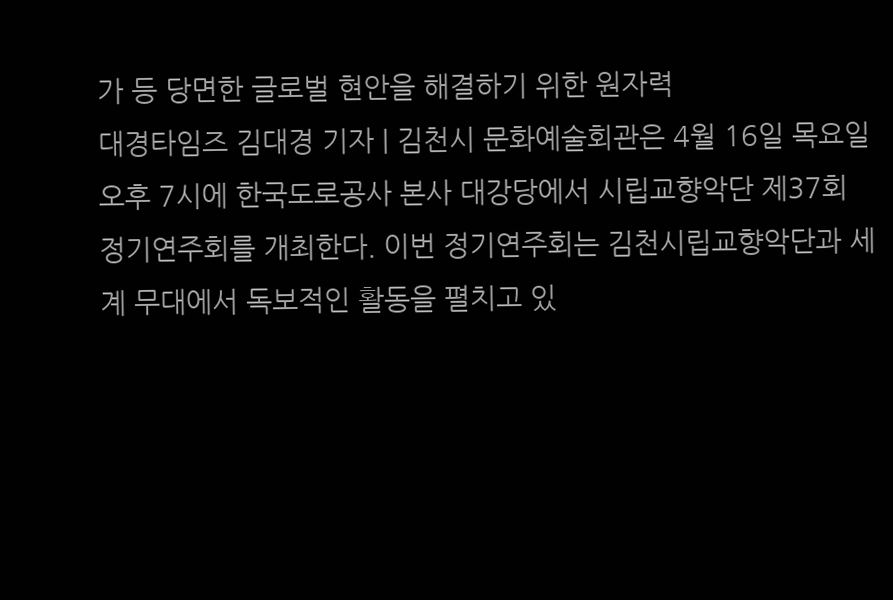가 등 당면한 글로벌 현안을 해결하기 위한 원자력
대경타임즈 김대경 기자 | 김천시 문화예술회관은 4월 16일 목요일 오후 7시에 한국도로공사 본사 대강당에서 시립교향악단 제37회 정기연주회를 개최한다. 이번 정기연주회는 김천시립교향악단과 세계 무대에서 독보적인 활동을 펼치고 있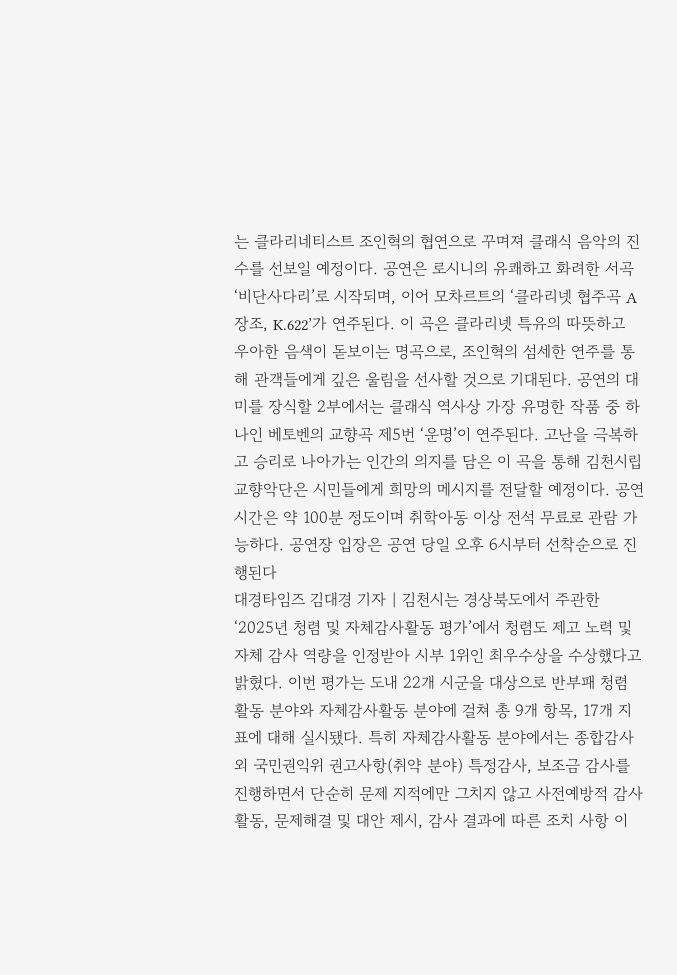는 클라리네티스트 조인혁의 협연으로 꾸며져 클래식 음악의 진수를 선보일 예정이다. 공연은 로시니의 유쾌하고 화려한 서곡 ‘비단사다리’로 시작되며, 이어 모차르트의 ‘클라리넷 협주곡 A장조, K.622’가 연주된다. 이 곡은 클라리넷 특유의 따뜻하고 우아한 음색이 돋보이는 명곡으로, 조인혁의 섬세한 연주를 통해 관객들에게 깊은 울림을 선사할 것으로 기대된다. 공연의 대미를 장식할 2부에서는 클래식 역사상 가장 유명한 작품 중 하나인 베토벤의 교향곡 제5번 ‘운명’이 연주된다. 고난을 극복하고 승리로 나아가는 인간의 의지를 담은 이 곡을 통해 김천시립교향악단은 시민들에게 희망의 메시지를 전달할 예정이다. 공연 시간은 약 100분 정도이며 취학아동 이상 전석 무료로 관람 가능하다. 공연장 입장은 공연 당일 오후 6시부터 선착순으로 진행된다
대경타임즈 김대경 기자 | 김천시는 경상북도에서 주관한 ‘2025년 청렴 및 자체감사활동 평가’에서 청렴도 제고 노력 및 자체 감사 역량을 인정받아 시부 1위인 최우수상을 수상했다고 밝혔다. 이번 평가는 도내 22개 시군을 대상으로 반부패 청렴 활동 분야와 자체감사활동 분야에 걸쳐 총 9개 항목, 17개 지표에 대해 실시됐다. 특히 자체감사활동 분야에서는 종합감사 외 국민권익위 권고사항(취약 분야) 특정감사, 보조금 감사를 진행하면서 단순히 문제 지적에만 그치지 않고 사전예방적 감사 활동, 문제해결 및 대안 제시, 감사 결과에 따른 조치 사항 이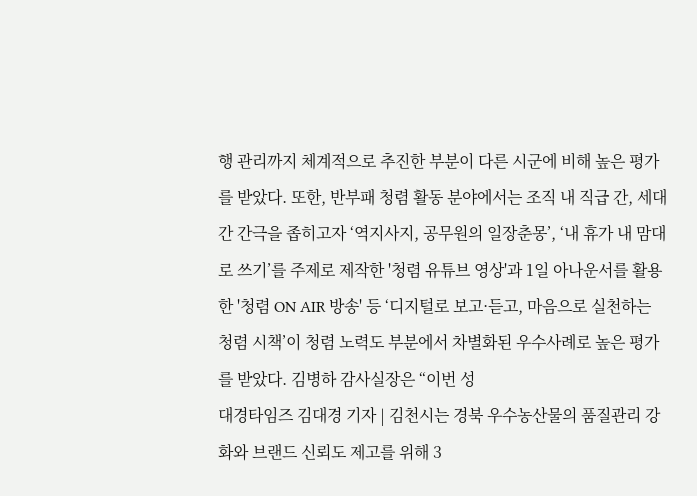행 관리까지 체계적으로 추진한 부분이 다른 시군에 비해 높은 평가를 받았다. 또한, 반부패 청렴 활동 분야에서는 조직 내 직급 간, 세대 간 간극을 좁히고자 ‘역지사지, 공무원의 일장춘몽’, ‘내 휴가 내 맘대로 쓰기’를 주제로 제작한 '청렴 유튜브 영상'과 1일 아나운서를 활용한 '청렴 ON AIR 방송' 등 ‘디지털로 보고·듣고, 마음으로 실천하는 청렴 시책’이 청렴 노력도 부분에서 차별화된 우수사례로 높은 평가를 받았다. 김병하 감사실장은 “이번 성
대경타임즈 김대경 기자 | 김천시는 경북 우수농산물의 품질관리 강화와 브랜드 신뢰도 제고를 위해 3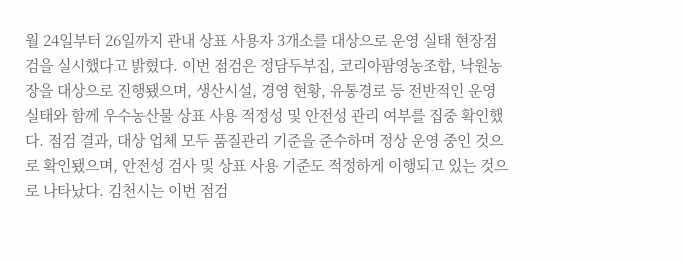월 24일부터 26일까지 관내 상표 사용자 3개소를 대상으로 운영 실태 현장점검을 실시했다고 밝혔다. 이번 점검은 정담두부집, 코리아팜영농조합, 낙원농장을 대상으로 진행됐으며, 생산시설, 경영 현황, 유통경로 등 전반적인 운영 실태와 함께 우수농산물 상표 사용 적정성 및 안전성 관리 여부를 집중 확인했다. 점검 결과, 대상 업체 모두 품질관리 기준을 준수하며 정상 운영 중인 것으로 확인됐으며, 안전성 검사 및 상표 사용 기준도 적정하게 이행되고 있는 것으로 나타났다. 김천시는 이번 점검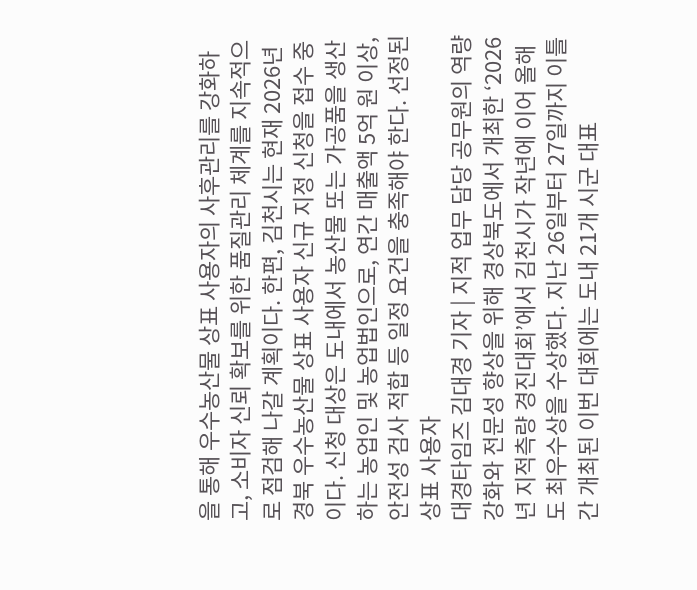을 통해 우수농산물 상표 사용자의 사후관리를 강화하고, 소비자 신뢰 확보를 위한 품질관리 체계를 지속적으로 점검해 나갈 계획이다. 한편, 김천시는 현재 2026년 경북 우수농산물 상표 사용자 신규 지정 신청을 접수 중이다. 신청 대상은 도내에서 농산물 또는 가공품을 생산하는 농업인 및 농업법인으로, 연간 매출액 5억 원 이상, 안전성 검사 적합 등 일정 요건을 충족해야 한다. 선정된 상표 사용자
대경타임즈 김대경 기자 | 지적 업무 담당 공무원의 역량 강화와 전문성 향상을 위해 경상북도에서 개최한 ‘2026년 지적측량 경진대회’에서 김천시가 작년에 이어 올해도 최우수상을 수상했다. 지난 26일부터 27일까지 이틀간 개최된 이번 대회에는 도내 21개 시군 대표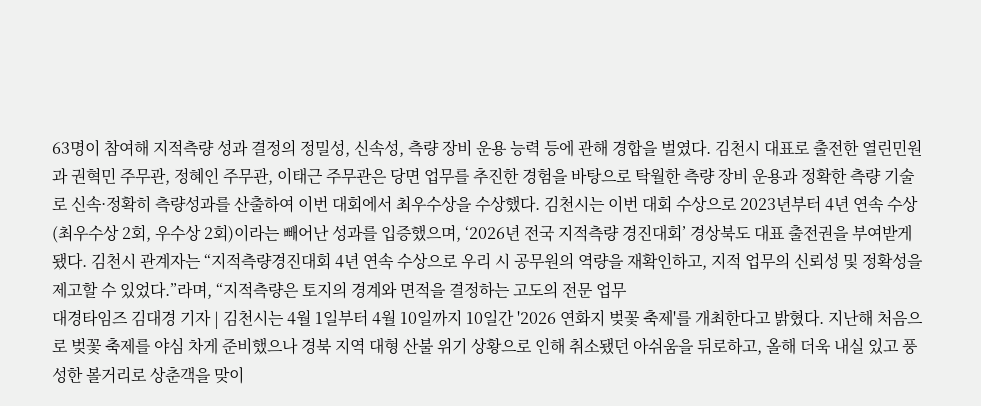63명이 참여해 지적측량 성과 결정의 정밀성, 신속성, 측량 장비 운용 능력 등에 관해 경합을 벌였다. 김천시 대표로 출전한 열린민원과 권혁민 주무관, 정혜인 주무관, 이태근 주무관은 당면 업무를 추진한 경험을 바탕으로 탁월한 측량 장비 운용과 정확한 측량 기술로 신속·정확히 측량성과를 산출하여 이번 대회에서 최우수상을 수상했다. 김천시는 이번 대회 수상으로 2023년부터 4년 연속 수상(최우수상 2회, 우수상 2회)이라는 빼어난 성과를 입증했으며, ‘2026년 전국 지적측량 경진대회’ 경상북도 대표 출전권을 부여받게 됐다. 김천시 관계자는 “지적측량경진대회 4년 연속 수상으로 우리 시 공무원의 역량을 재확인하고, 지적 업무의 신뢰성 및 정확성을 제고할 수 있었다.”라며, “지적측량은 토지의 경계와 면적을 결정하는 고도의 전문 업무
대경타임즈 김대경 기자 | 김천시는 4월 1일부터 4월 10일까지 10일간 '2026 연화지 벚꽃 축제'를 개최한다고 밝혔다. 지난해 처음으로 벚꽃 축제를 야심 차게 준비했으나 경북 지역 대형 산불 위기 상황으로 인해 취소됐던 아쉬움을 뒤로하고, 올해 더욱 내실 있고 풍성한 볼거리로 상춘객을 맞이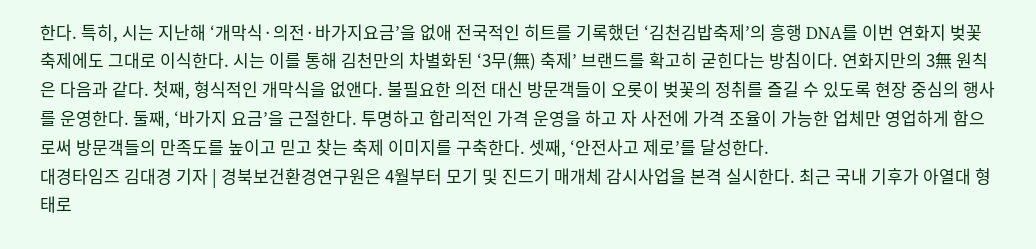한다. 특히, 시는 지난해 ‘개막식·의전·바가지요금’을 없애 전국적인 히트를 기록했던 ‘김천김밥축제’의 흥행 DNA를 이번 연화지 벚꽃 축제에도 그대로 이식한다. 시는 이를 통해 김천만의 차별화된 ‘3무(無) 축제’ 브랜드를 확고히 굳힌다는 방침이다. 연화지만의 3無 원칙은 다음과 같다. 첫째, 형식적인 개막식을 없앤다. 불필요한 의전 대신 방문객들이 오롯이 벚꽃의 정취를 즐길 수 있도록 현장 중심의 행사를 운영한다. 둘째, ‘바가지 요금’을 근절한다. 투명하고 합리적인 가격 운영을 하고 자 사전에 가격 조율이 가능한 업체만 영업하게 함으로써 방문객들의 만족도를 높이고 믿고 찾는 축제 이미지를 구축한다. 셋째, ‘안전사고 제로’를 달성한다.
대경타임즈 김대경 기자 | 경북보건환경연구원은 4월부터 모기 및 진드기 매개체 감시사업을 본격 실시한다. 최근 국내 기후가 아열대 형태로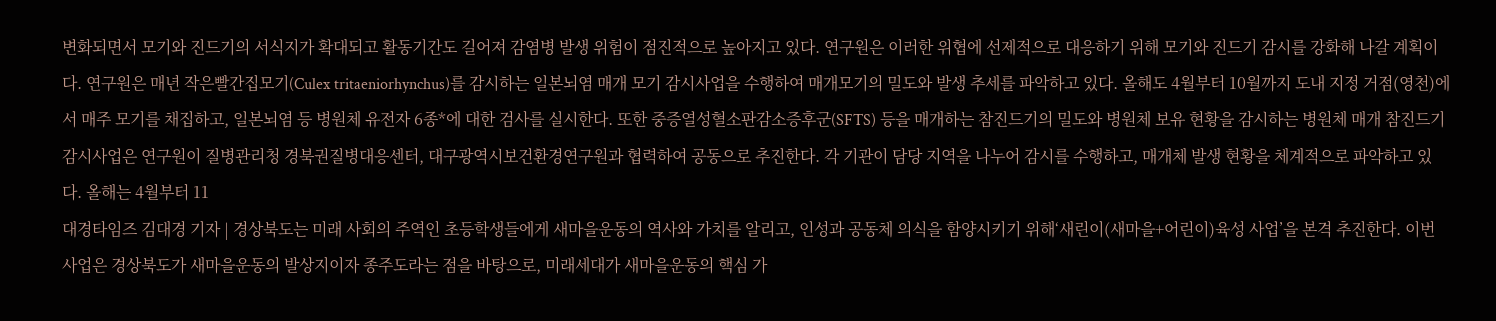변화되면서 모기와 진드기의 서식지가 확대되고 활동기간도 길어져 감염병 발생 위험이 점진적으로 높아지고 있다. 연구원은 이러한 위협에 선제적으로 대응하기 위해 모기와 진드기 감시를 강화해 나갈 계획이다. 연구원은 매년 작은빨간집모기(Culex tritaeniorhynchus)를 감시하는 일본뇌염 매개 모기 감시사업을 수행하여 매개모기의 밀도와 발생 추세를 파악하고 있다. 올해도 4월부터 10월까지 도내 지정 거점(영천)에서 매주 모기를 채집하고, 일본뇌염 등 병원체 유전자 6종*에 대한 검사를 실시한다. 또한 중증열성혈소판감소증후군(SFTS) 등을 매개하는 참진드기의 밀도와 병원체 보유 현황을 감시하는 병원체 매개 참진드기 감시사업은 연구원이 질병관리청 경북권질병대응센터, 대구광역시보건환경연구원과 협력하여 공동으로 추진한다. 각 기관이 담당 지역을 나누어 감시를 수행하고, 매개체 발생 현황을 체계적으로 파악하고 있다. 올해는 4월부터 11
대경타임즈 김대경 기자 | 경상북도는 미래 사회의 주역인 초등학생들에게 새마을운동의 역사와 가치를 알리고, 인성과 공동체 의식을 함양시키기 위해‘새린이(새마을+어린이)육성 사업’을 본격 추진한다. 이번 사업은 경상북도가 새마을운동의 발상지이자 종주도라는 점을 바탕으로, 미래세대가 새마을운동의 핵심 가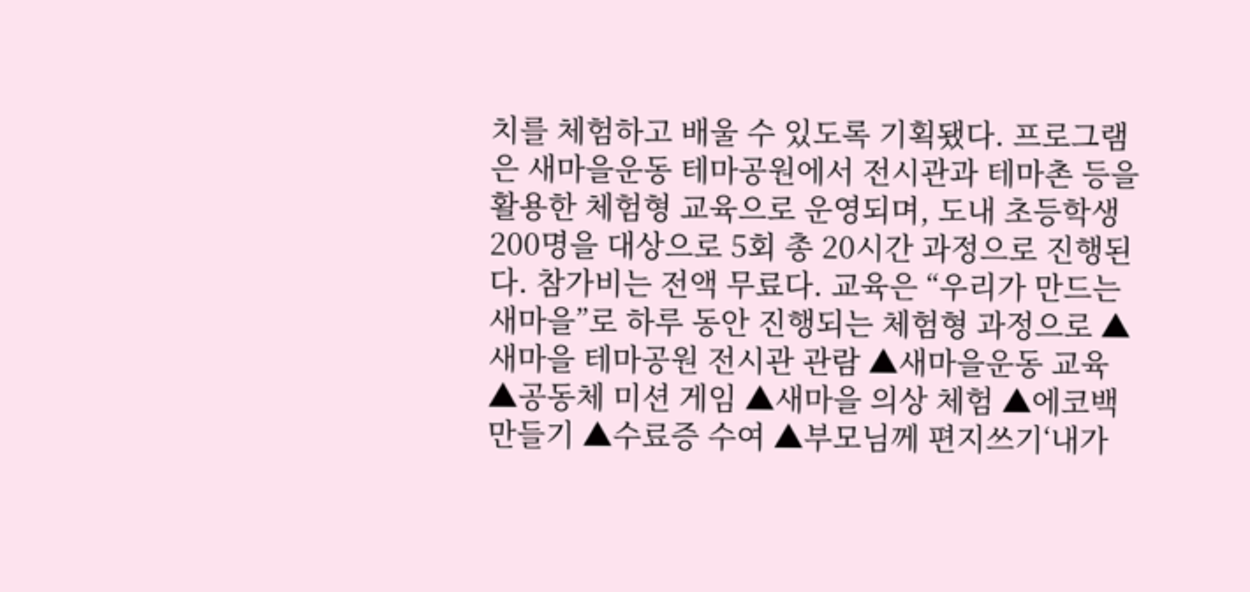치를 체험하고 배울 수 있도록 기획됐다. 프로그램은 새마을운동 테마공원에서 전시관과 테마촌 등을 활용한 체험형 교육으로 운영되며, 도내 초등학생 200명을 대상으로 5회 총 20시간 과정으로 진행된다. 참가비는 전액 무료다. 교육은 “우리가 만드는 새마을”로 하루 동안 진행되는 체험형 과정으로 ▲새마을 테마공원 전시관 관람 ▲새마을운동 교육 ▲공동체 미션 게임 ▲새마을 의상 체험 ▲에코백 만들기 ▲수료증 수여 ▲부모님께 편지쓰기‘내가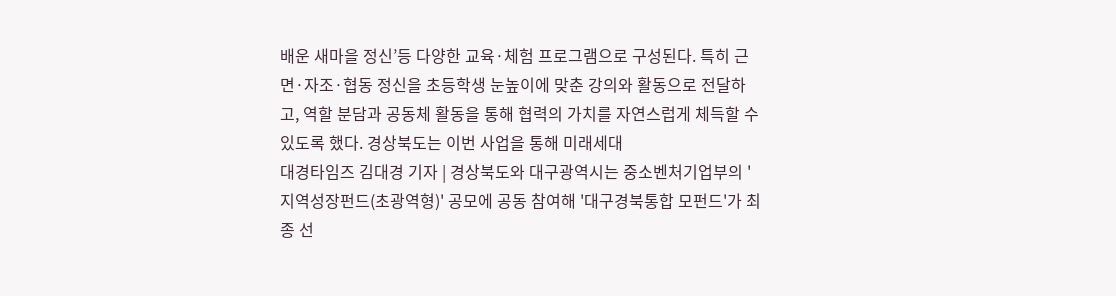배운 새마을 정신’등 다양한 교육·체험 프로그램으로 구성된다. 특히 근면·자조·협동 정신을 초등학생 눈높이에 맞춘 강의와 활동으로 전달하고, 역할 분담과 공동체 활동을 통해 협력의 가치를 자연스럽게 체득할 수 있도록 했다. 경상북도는 이번 사업을 통해 미래세대
대경타임즈 김대경 기자 | 경상북도와 대구광역시는 중소벤처기업부의 '지역성장펀드(초광역형)' 공모에 공동 참여해 '대구경북통합 모펀드'가 최종 선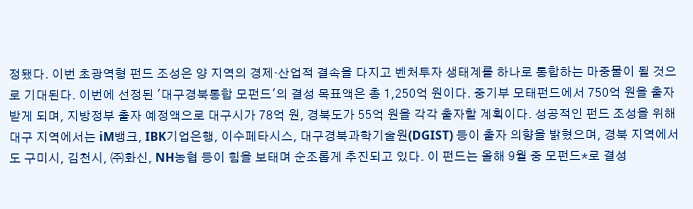정됐다. 이번 초광역형 펀드 조성은 양 지역의 경제·산업적 결속을 다지고 벤처투자 생태계를 하나로 통합하는 마중물이 될 것으로 기대된다. 이번에 선정된 '대구경북통합 모펀드'의 결성 목표액은 총 1,250억 원이다. 중기부 모태펀드에서 750억 원을 출자받게 되며, 지방정부 출자 예정액으로 대구시가 78억 원, 경북도가 55억 원을 각각 출자할 계획이다. 성공적인 펀드 조성을 위해 대구 지역에서는 iM뱅크, IBK기업은행, 이수페타시스, 대구경북과학기술원(DGIST) 등이 출자 의향을 밝혔으며, 경북 지역에서도 구미시, 김천시, ㈜화신, NH농협 등이 힘을 보태며 순조롭게 추진되고 있다. 이 펀드는 올해 9월 중 모펀드*로 결성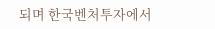되며 한국벤처투자에서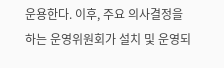운용한다. 이후, 주요 의사결정을 하는 운영위원회가 설치 및 운영되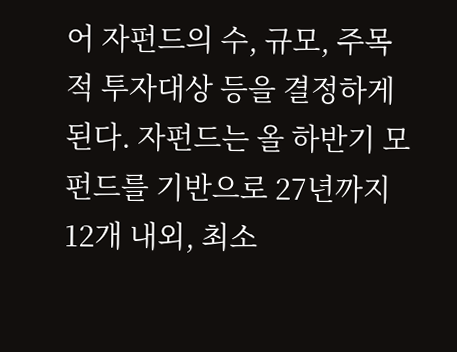어 자펀드의 수, 규모, 주목적 투자대상 등을 결정하게 된다. 자펀드는 올 하반기 모펀드를 기반으로 27년까지 12개 내외, 최소